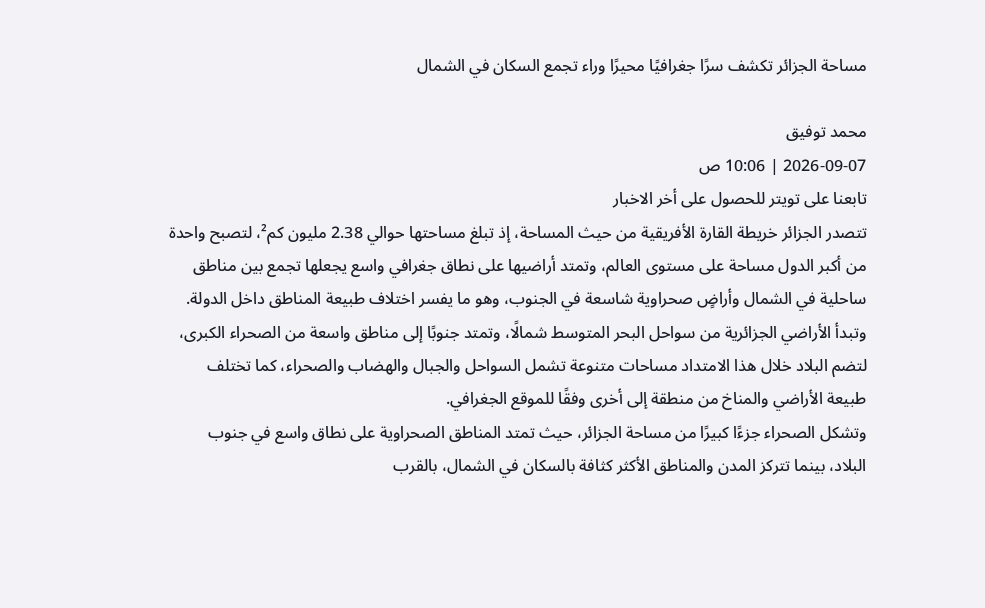مساحة الجزائر تكشف سرًا جغرافيًا محيرًا وراء تجمع السكان في الشمال

محمد توفيق
2026-09-07 | 10:06 ص
تابعنا على تويتر للحصول على أخر الاخبار
تتصدر الجزائر خريطة القارة الأفريقية من حيث المساحة، إذ تبلغ مساحتها حوالي 2.38 مليون كم²، لتصبح واحدة من أكبر الدول مساحة على مستوى العالم، وتمتد أراضيها على نطاق جغرافي واسع يجعلها تجمع بين مناطق ساحلية في الشمال وأراضٍ صحراوية شاسعة في الجنوب، وهو ما يفسر اختلاف طبيعة المناطق داخل الدولة.
وتبدأ الأراضي الجزائرية من سواحل البحر المتوسط شمالًا، وتمتد جنوبًا إلى مناطق واسعة من الصحراء الكبرى، لتضم البلاد خلال هذا الامتداد مساحات متنوعة تشمل السواحل والجبال والهضاب والصحراء، كما تختلف طبيعة الأراضي والمناخ من منطقة إلى أخرى وفقًا للموقع الجغرافي.
وتشكل الصحراء جزءًا كبيرًا من مساحة الجزائر، حيث تمتد المناطق الصحراوية على نطاق واسع في جنوب البلاد، بينما تتركز المدن والمناطق الأكثر كثافة بالسكان في الشمال، بالقرب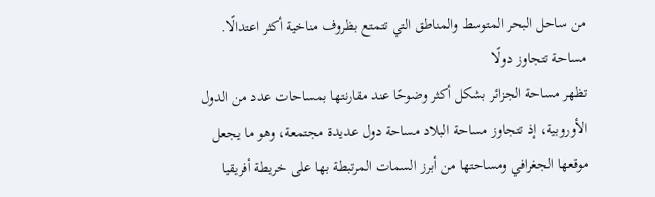من ساحل البحر المتوسط والمناطق التي تتمتع بظروف مناخية أكثر اعتدالًا.
مساحة تتجاوز دولًا
تظهر مساحة الجزائر بشكل أكثر وضوحًا عند مقارنتها بمساحات عدد من الدول الأوروبية، إذ تتجاوز مساحة البلاد مساحة دول عديدة مجتمعة، وهو ما يجعل موقعها الجغرافي ومساحتها من أبرز السمات المرتبطة بها على خريطة أفريقيا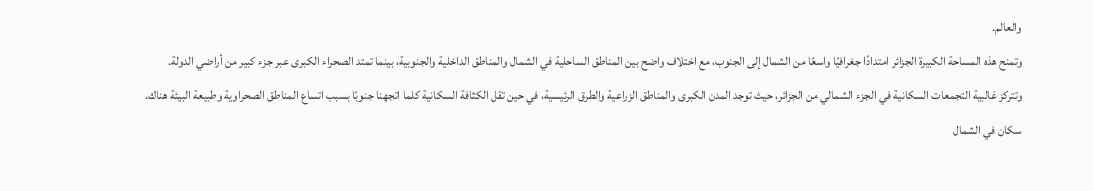والعالم.
وتمنح هذه المساحة الكبيرة الجزائر امتدادًا جغرافيًا واسعًا من الشمال إلى الجنوب، مع اختلاف واضح بين المناطق الساحلية في الشمال والمناطق الداخلية والجنوبية، بينما تمتد الصحراء الكبرى عبر جزء كبير من أراضي الدولة.
وتتركز غالبية التجمعات السكانية في الجزء الشمالي من الجزائر، حيث توجد المدن الكبرى والمناطق الزراعية والطرق الرئيسية، في حين تقل الكثافة السكانية كلما اتجهنا جنوبًا بسبب اتساع المناطق الصحراوية وطبيعة البيئة هناك.
سكان في الشمال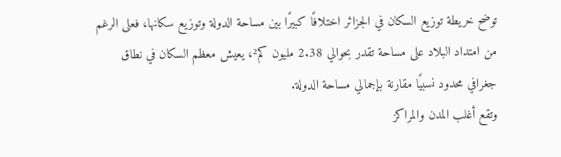توضح خريطة توزيع السكان في الجزائر اختلافًا كبيرًا بين مساحة الدولة وتوزيع سكانها، فعلى الرغم من امتداد البلاد على مساحة تقدر بحوالي 2.38 مليون كم²، يعيش معظم السكان في نطاق جغرافي محدود نسبيًا مقارنة بإجمالي مساحة الدولة.
وتقع أغلب المدن والمراكز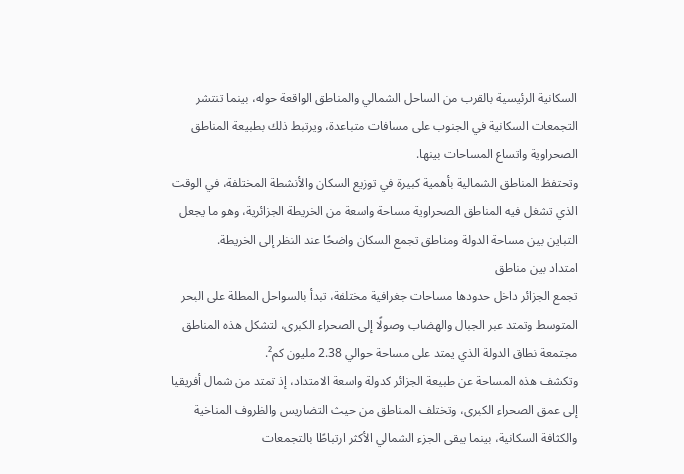السكانية الرئيسية بالقرب من الساحل الشمالي والمناطق الواقعة حوله، بينما تنتشر التجمعات السكانية في الجنوب على مسافات متباعدة، ويرتبط ذلك بطبيعة المناطق الصحراوية واتساع المساحات بينها.
وتحتفظ المناطق الشمالية بأهمية كبيرة في توزيع السكان والأنشطة المختلفة، في الوقت الذي تشغل فيه المناطق الصحراوية مساحة واسعة من الخريطة الجزائرية، وهو ما يجعل التباين بين مساحة الدولة ومناطق تجمع السكان واضحًا عند النظر إلى الخريطة.
امتداد بين مناطق
تجمع الجزائر داخل حدودها مساحات جغرافية مختلفة، تبدأ بالسواحل المطلة على البحر المتوسط وتمتد عبر الجبال والهضاب وصولًا إلى الصحراء الكبرى، لتشكل هذه المناطق مجتمعة نطاق الدولة الذي يمتد على مساحة حوالي 2.38 مليون كم².
وتكشف هذه المساحة عن طبيعة الجزائر كدولة واسعة الامتداد، إذ تمتد من شمال أفريقيا إلى عمق الصحراء الكبرى، وتختلف المناطق من حيث التضاريس والظروف المناخية والكثافة السكانية، بينما يبقى الجزء الشمالي الأكثر ارتباطًا بالتجمعات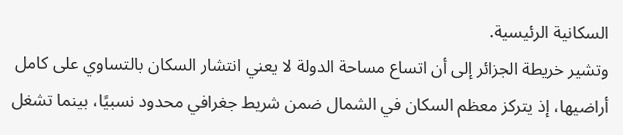السكانية الرئيسية.
وتشير خريطة الجزائر إلى أن اتساع مساحة الدولة لا يعني انتشار السكان بالتساوي على كامل أراضيها، إذ يتركز معظم السكان في الشمال ضمن شريط جغرافي محدود نسبيًا، بينما تشغل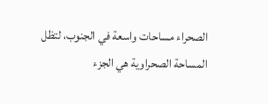الصحراء مساحات واسعة في الجنوب، لتظل المساحة الصحراوية هي الجزء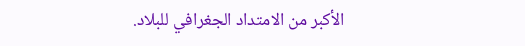الأكبر من الامتداد الجغرافي للبلاد.